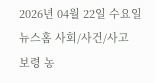2026년 04월 22일 수요일
뉴스홈 사회/사건/사고
보령 농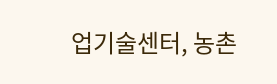업기술센터, 농촌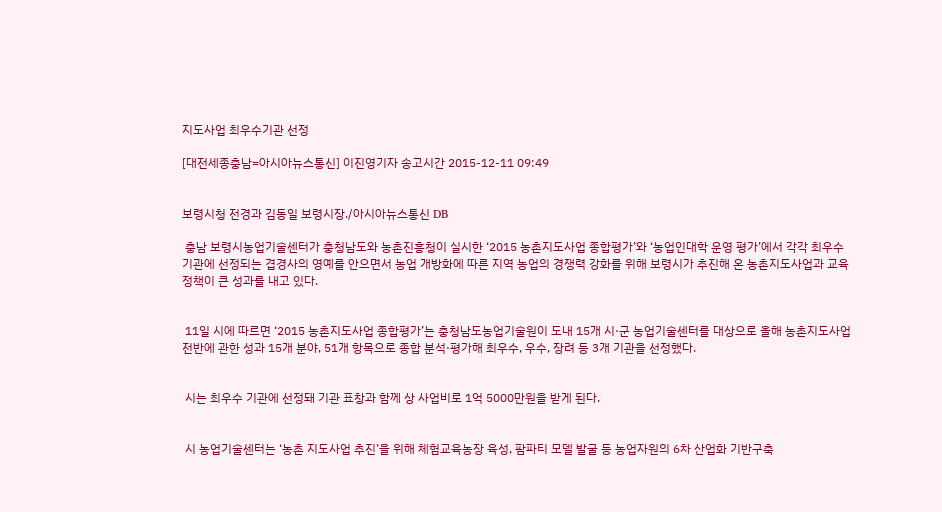지도사업 최우수기관 선정

[대전세종충남=아시아뉴스통신] 이진영기자 송고시간 2015-12-11 09:49


보령시청 전경과 김동일 보령시장./아시아뉴스통신 DB

 충남 보령시농업기술센터가 충청남도와 농촌진흥청이 실시한 ‘2015 농촌지도사업 종합평가’와 ‘농업인대학 운영 평가’에서 각각 최우수 기관에 선정되는 겹경사의 영예를 안으면서 농업 개방화에 따른 지역 농업의 경쟁력 강화를 위해 보령시가 추진해 온 농촌지도사업과 교육정책이 큰 성과를 내고 있다.


 11일 시에 따르면 ‘2015 농촌지도사업 종합평가’는 충청남도농업기술원이 도내 15개 시·군 농업기술센터를 대상으로 올해 농촌지도사업 전반에 관한 성과 15개 분야, 51개 항목으로 종합 분석·평가해 최우수, 우수, 장려 등 3개 기관을 선정했다.


 시는 최우수 기관에 선정돼 기관 표창과 함께 상 사업비로 1억 5000만원을 받게 된다.


 시 농업기술센터는 ‘농촌 지도사업 추진’을 위해 체험교육농장 육성, 팜파티 모델 발굴 등 농업자원의 6차 산업화 기반구축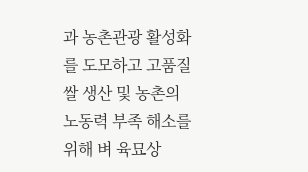과 농촌관광 활성화를 도모하고 고품질 쌀 생산 및 농촌의 노동력 부족 해소를 위해 벼 육묘상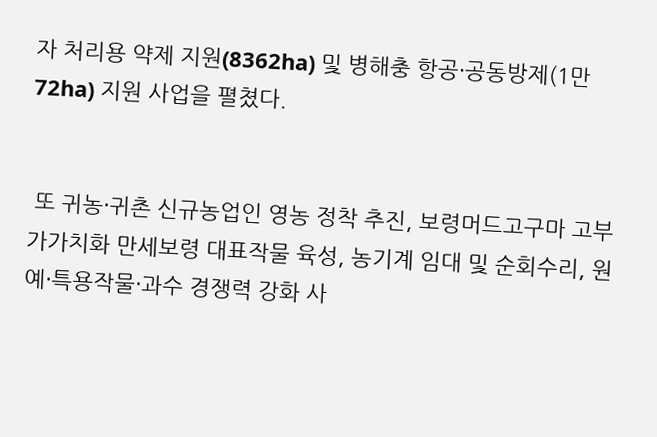자 처리용 약제 지원(8362ha) 및 병해충 항공·공동방제(1만 72ha) 지원 사업을 펼쳤다.


 또 귀농·귀촌 신규농업인 영농 정착 추진, 보령머드고구마 고부가가치화 만세보령 대표작물 육성, 농기계 임대 및 순회수리, 원예·특용작물·과수 경쟁력 강화 사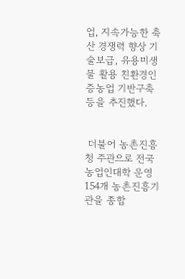업, 지속가능한 축산 경쟁력 향상 기술보급, 유용미생물 활용 친환경인증농업 기반구축 등을 추진했다.


 더불어 농촌진흥청 주관으로 전국 농업인대학 운영 154개 농촌진흥기관을 종합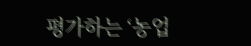평가하는 ‘농업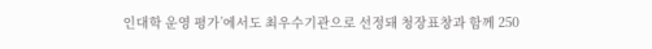인대학 운영 평가’에서도 최우수기관으로 선정돼 청장표창과 함께 250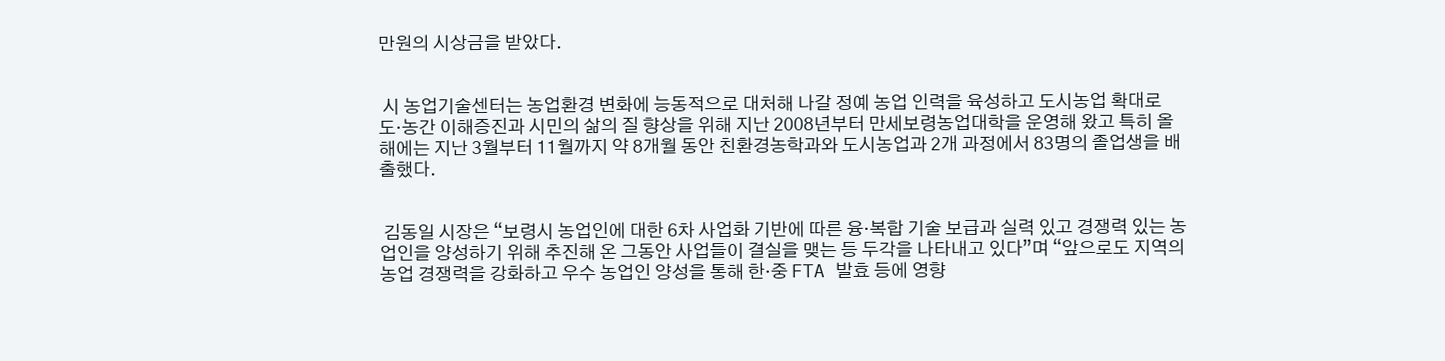만원의 시상금을 받았다.


 시 농업기술센터는 농업환경 변화에 능동적으로 대처해 나갈 정예 농업 인력을 육성하고 도시농업 확대로 도·농간 이해증진과 시민의 삶의 질 향상을 위해 지난 2008년부터 만세보령농업대학을 운영해 왔고 특히 올해에는 지난 3월부터 11월까지 약 8개월 동안 친환경농학과와 도시농업과 2개 과정에서 83명의 졸업생을 배출했다.


 김동일 시장은 “보령시 농업인에 대한 6차 사업화 기반에 따른 융·복합 기술 보급과 실력 있고 경쟁력 있는 농업인을 양성하기 위해 추진해 온 그동안 사업들이 결실을 맺는 등 두각을 나타내고 있다”며 “앞으로도 지역의 농업 경쟁력을 강화하고 우수 농업인 양성을 통해 한·중 FTA 발효 등에 영향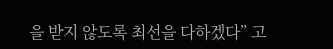을 받지 않도록 최선을 다하겠다” 고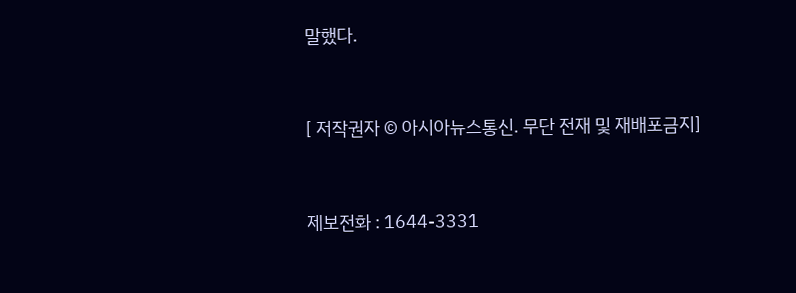말했다.



[ 저작권자 © 아시아뉴스통신. 무단 전재 및 재배포금지]



제보전화 : 1644-3331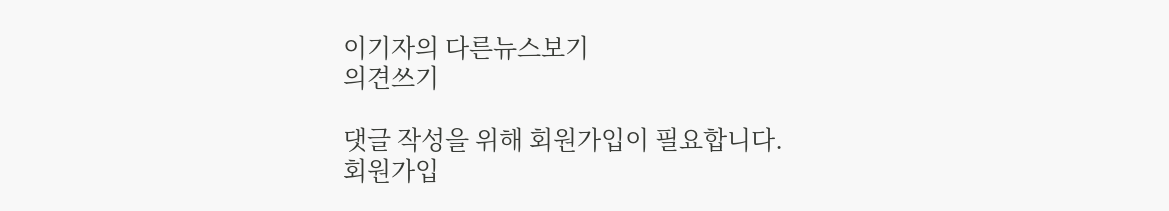이기자의 다른뉴스보기
의견쓰기

댓글 작성을 위해 회원가입이 필요합니다.
회원가입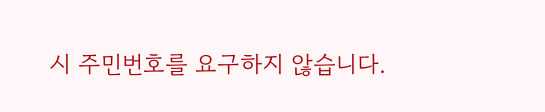시 주민번호를 요구하지 않습니다.